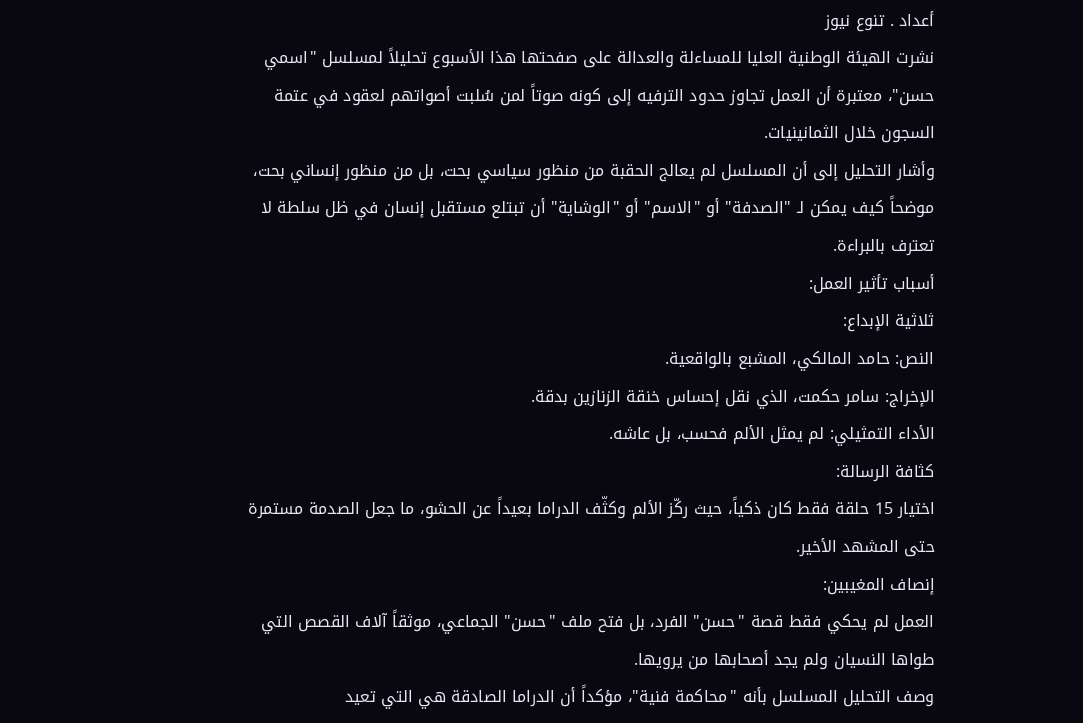أعداد . تنوع نيوز
نشرت الهيئة الوطنية العليا للمساءلة والعدالة على صفحتها هذا الأسبوع تحليلاً لمسلسل "اسمي حسن"، معتبرة أن العمل تجاوز حدود الترفيه إلى كونه صوتاً لمن سُلبت أصواتهم لعقود في عتمة السجون خلال الثمانينيات.
وأشار التحليل إلى أن المسلسل لم يعالج الحقبة من منظور سياسي بحت، بل من منظور إنساني بحت، موضحاً كيف يمكن لـ "الصدفة" أو "الاسم" أو "الوشاية" أن تبتلع مستقبل إنسان في ظل سلطة لا تعترف بالبراءة.
أسباب تأثير العمل:
ثلاثية الإبداع:
النص: حامد المالكي، المشبع بالواقعية.
الإخراج: سامر حكمت، الذي نقل إحساس خنقة الزنازين بدقة.
الأداء التمثيلي: لم يمثل الألم فحسب، بل عاشه.
كثافة الرسالة:
اختيار 15 حلقة فقط كان ذكياً، حيث ركّز الألم وكثّف الدراما بعيداً عن الحشو، ما جعل الصدمة مستمرة حتى المشهد الأخير.
إنصاف المغيبين:
العمل لم يحكي فقط قصة "حسن" الفرد، بل فتح ملف "حسن" الجماعي، موثقاً آلاف القصص التي طواها النسيان ولم يجد أصحابها من يرويها.
وصف التحليل المسلسل بأنه "محاكمة فنية"، مؤكداً أن الدراما الصادقة هي التي تعيد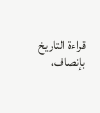قراءة التاريخ بإنصاف،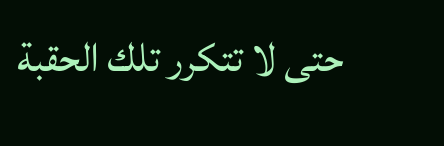حتى لا تتكرر تلك الحقبة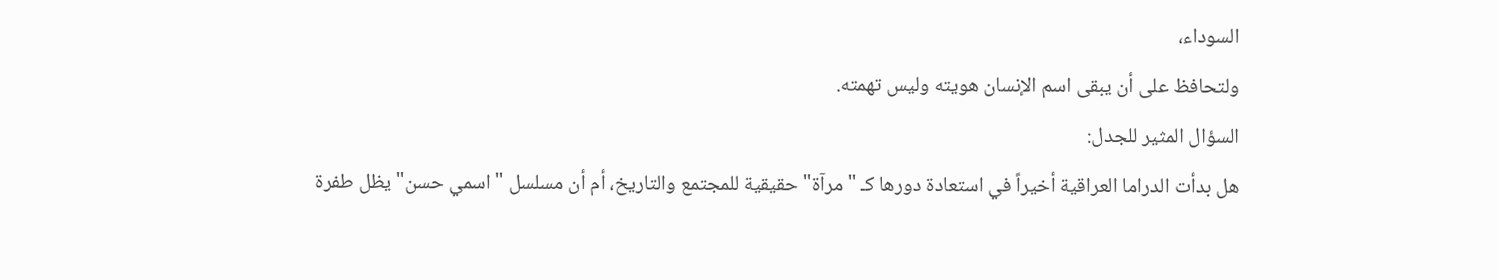السوداء،
ولتحافظ على أن يبقى اسم الإنسان هويته وليس تهمته.
السؤال المثير للجدل:
هل بدأت الدراما العراقية أخيراً في استعادة دورها كـ "مرآة" حقيقية للمجتمع والتاريخ، أم أن مسلسل "اسمي حسن" يظل طفرة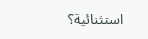استثنائية؟